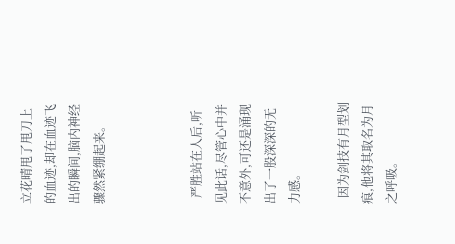立花晴甩了甩刀上的血迹,却在血迹飞出的瞬间,脑内神经骤然紧绷起来。



  严胜站在人后,听见此话,尽管心中并不意外,可还是涌现出了一股深深的无力感。

  因为剑技有月型划痕,他将其取名为月之呼吸。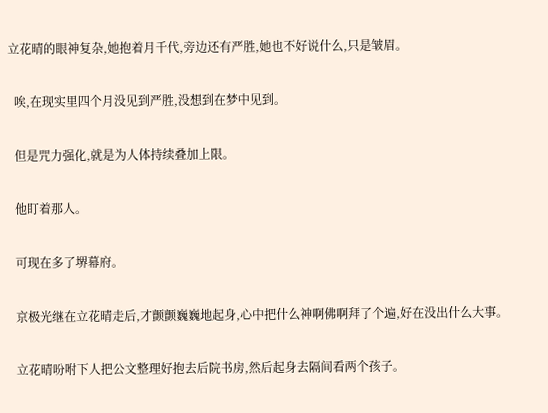立花晴的眼神复杂,她抱着月千代,旁边还有严胜,她也不好说什么,只是皱眉。

  唉,在现实里四个月没见到严胜,没想到在梦中见到。

  但是咒力强化,就是为人体持续叠加上限。

  他盯着那人。

  可现在多了堺幕府。

  京极光继在立花晴走后,才颤颤巍巍地起身,心中把什么神啊佛啊拜了个遍,好在没出什么大事。

  立花晴吩咐下人把公文整理好抱去后院书房,然后起身去隔间看两个孩子。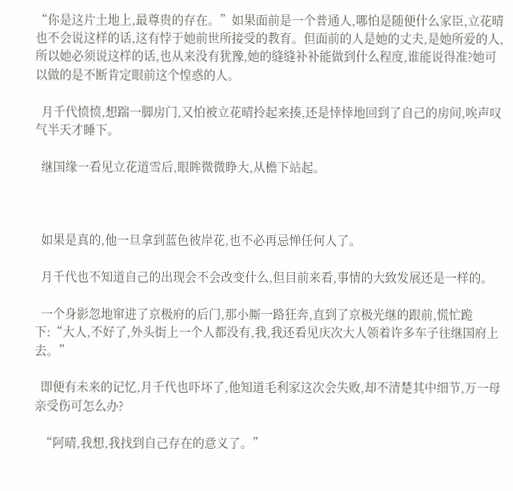“你是这片土地上,最尊贵的存在。”如果面前是一个普通人,哪怕是随便什么家臣,立花晴也不会说这样的话,这有悖于她前世所接受的教育。但面前的人是她的丈夫,是她所爱的人,所以她必须说这样的话,也从来没有犹豫,她的缝缝补补能做到什么程度,谁能说得准?她可以做的是不断肯定眼前这个惶惑的人。

  月千代愤愤,想踹一脚房门,又怕被立花晴拎起来揍,还是悻悻地回到了自己的房间,唉声叹气半天才睡下。

  继国缘一看见立花道雪后,眼眸微微睁大,从檐下站起。



  如果是真的,他一旦拿到蓝色彼岸花,也不必再忌惮任何人了。

  月千代也不知道自己的出现会不会改变什么,但目前来看,事情的大致发展还是一样的。

  一个身影忽地窜进了京极府的后门,那小厮一路狂奔,直到了京极光继的跟前,慌忙跪下:“大人,不好了,外头街上一个人都没有,我,我还看见庆次大人领着许多车子往继国府上去。”

  即便有未来的记忆,月千代也吓坏了,他知道毛利家这次会失败,却不清楚其中细节,万一母亲受伤可怎么办?

  “阿晴,我想,我找到自己存在的意义了。”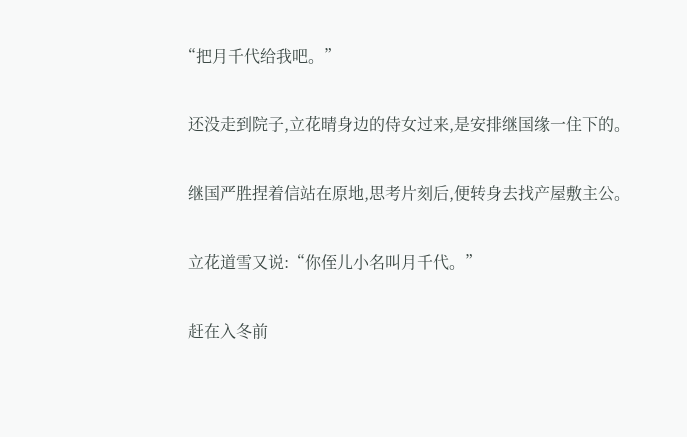“把月千代给我吧。”

  还没走到院子,立花晴身边的侍女过来,是安排继国缘一住下的。

  继国严胜捏着信站在原地,思考片刻后,便转身去找产屋敷主公。

  立花道雪又说:“你侄儿小名叫月千代。”

  赶在入冬前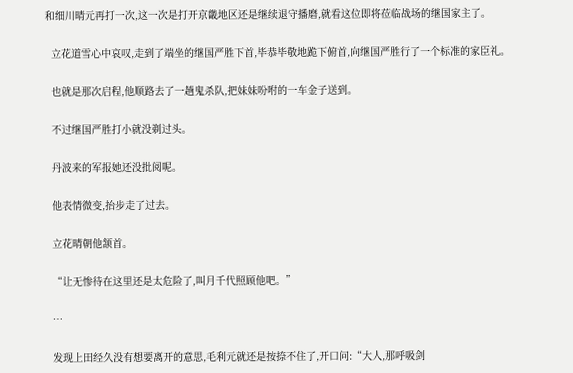和细川晴元再打一次,这一次是打开京畿地区还是继续退守播磨,就看这位即将莅临战场的继国家主了。

  立花道雪心中哀叹,走到了端坐的继国严胜下首,毕恭毕敬地跪下俯首,向继国严胜行了一个标准的家臣礼。

  也就是那次启程,他顺路去了一趟鬼杀队,把妹妹吩咐的一车金子送到。

  不过继国严胜打小就没剃过头。

  丹波来的军报她还没批阅呢。

  他表情微变,抬步走了过去。

  立花晴朝他颔首。

  “让无惨待在这里还是太危险了,叫月千代照顾他吧。”

  …

  发现上田经久没有想要离开的意思,毛利元就还是按捺不住了,开口问:“大人,那呼吸剑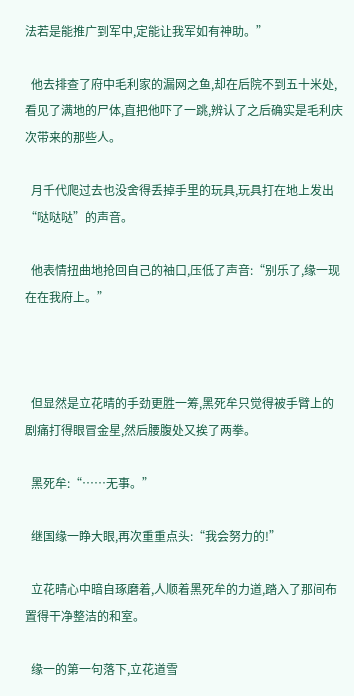法若是能推广到军中,定能让我军如有神助。”

  他去排查了府中毛利家的漏网之鱼,却在后院不到五十米处,看见了满地的尸体,直把他吓了一跳,辨认了之后确实是毛利庆次带来的那些人。

  月千代爬过去也没舍得丢掉手里的玩具,玩具打在地上发出“哒哒哒”的声音。

  他表情扭曲地抢回自己的袖口,压低了声音:“别乐了,缘一现在在我府上。”



  但显然是立花晴的手劲更胜一筹,黑死牟只觉得被手臂上的剧痛打得眼冒金星,然后腰腹处又挨了两拳。

  黑死牟:“……无事。”

  继国缘一睁大眼,再次重重点头:“我会努力的!”

  立花晴心中暗自琢磨着,人顺着黑死牟的力道,踏入了那间布置得干净整洁的和室。

  缘一的第一句落下,立花道雪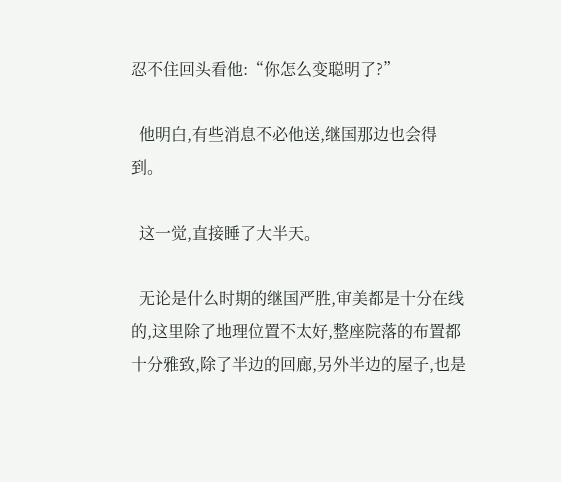忍不住回头看他:“你怎么变聪明了?”

  他明白,有些消息不必他送,继国那边也会得到。

  这一觉,直接睡了大半天。

  无论是什么时期的继国严胜,审美都是十分在线的,这里除了地理位置不太好,整座院落的布置都十分雅致,除了半边的回廊,另外半边的屋子,也是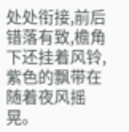处处衔接,前后错落有致,檐角下还挂着风铃,紫色的飘带在随着夜风摇晃。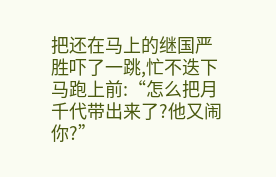把还在马上的继国严胜吓了一跳,忙不迭下马跑上前:“怎么把月千代带出来了?他又闹你?”